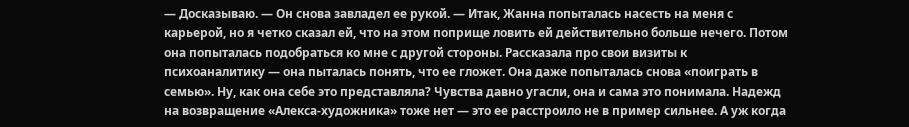— Досказываю. — Он снова завладел ее рукой. — Итак, Жанна попыталась насесть на меня с карьерой, но я четко сказал ей, что на этом поприще ловить ей действительно больше нечего. Потом она попыталась подобраться ко мне с другой стороны. Рассказала про свои визиты к психоаналитику — она пыталась понять, что ее гложет. Она даже попыталась снова «поиграть в семью». Ну, как она себе это представляла? Чувства давно угасли, она и сама это понимала. Надежд на возвращение «Алекса-художника» тоже нет — это ее расстроило не в пример сильнее. А уж когда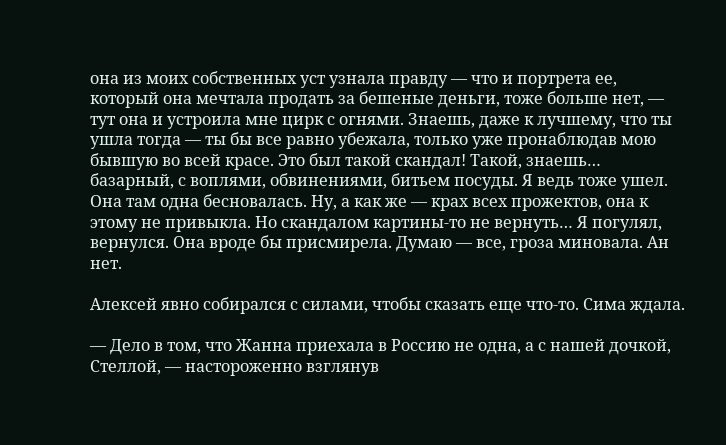она из моих собственных уст узнала правду — что и портрета ее, который она мечтала продать за бешеные деньги, тоже больше нет, — тут она и устроила мне цирк с огнями. Знаешь, даже к лучшему, что ты ушла тогда — ты бы все равно убежала, только уже пронаблюдав мою бывшую во всей красе. Это был такой скандал! Такой, знаешь… базарный, с воплями, обвинениями, битьем посуды. Я ведь тоже ушел. Она там одна бесновалась. Ну, а как же — крах всех прожектов, она к этому не привыкла. Но скандалом картины-то не вернуть… Я погулял, вернулся. Она вроде бы присмирела. Думаю — все, гроза миновала. Ан нет.

Алексей явно собирался с силами, чтобы сказать еще что-то. Сима ждала.

— Дело в том, что Жанна приехала в Россию не одна, а с нашей дочкой, Стеллой, — настороженно взглянув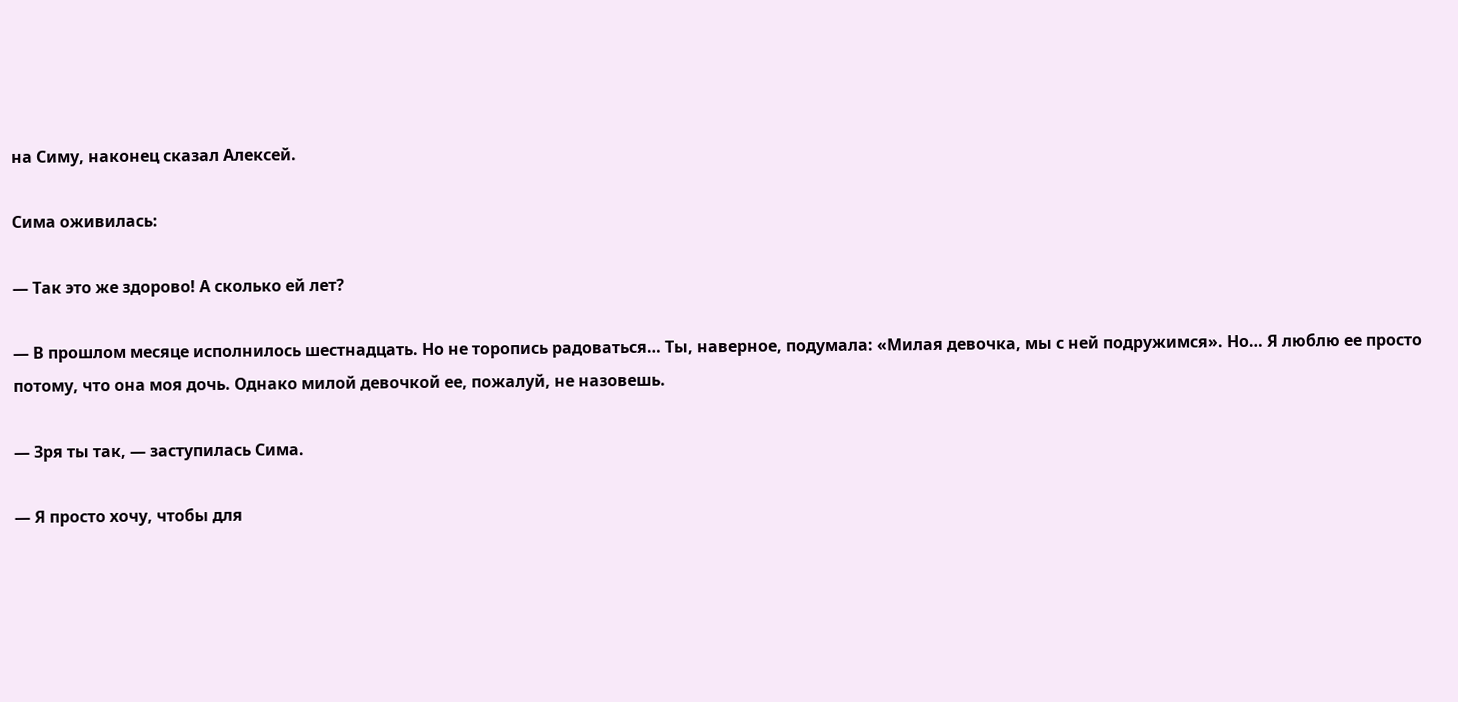на Симу, наконец сказал Алексей.

Сима оживилась:

— Так это же здорово! А сколько ей лет?

— В прошлом месяце исполнилось шестнадцать. Но не торопись радоваться… Ты, наверное, подумала: «Милая девочка, мы с ней подружимся». Но… Я люблю ее просто потому, что она моя дочь. Однако милой девочкой ее, пожалуй, не назовешь.

— Зря ты так, — заступилась Сима.

— Я просто хочу, чтобы для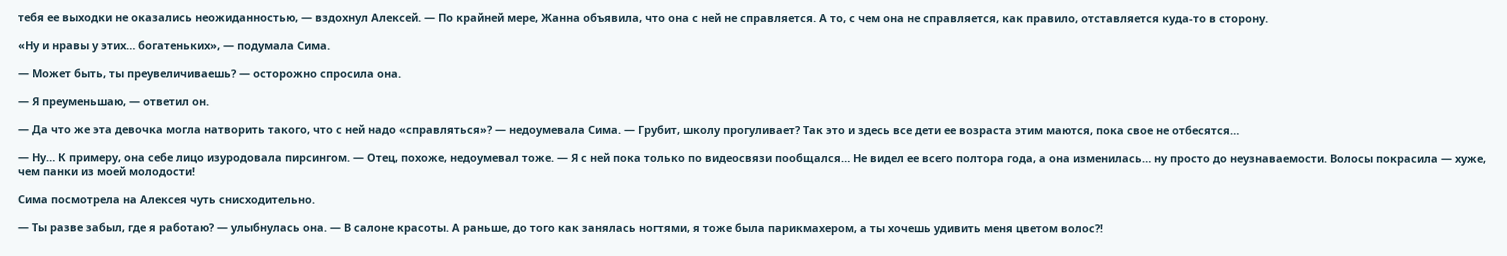тебя ее выходки не оказались неожиданностью, — вздохнул Алексей. — По крайней мере, Жанна объявила, что она с ней не справляется. А то, с чем она не справляется, как правило, отставляется куда-то в сторону.

«Ну и нравы у этих… богатеньких», — подумала Сима.

— Может быть, ты преувеличиваешь? — осторожно спросила она.

— Я преуменьшаю, — ответил он.

— Да что же эта девочка могла натворить такого, что с ней надо «справляться»? — недоумевала Сима. — Грубит, школу прогуливает? Так это и здесь все дети ее возраста этим маются, пока свое не отбесятся…

— Ну… К примеру, она себе лицо изуродовала пирсингом. — Отец, похоже, недоумевал тоже. — Я с ней пока только по видеосвязи пообщался… Не видел ее всего полтора года, а она изменилась… ну просто до неузнаваемости. Волосы покрасила — хуже, чем панки из моей молодости!

Сима посмотрела на Алексея чуть снисходительно.

— Ты разве забыл, где я работаю? — улыбнулась она. — В салоне красоты. А раньше, до того как занялась ногтями, я тоже была парикмахером, а ты хочешь удивить меня цветом волос?!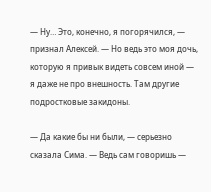— Ну… Это, конечно, я погорячился, — признал Алексей. — Но ведь это моя дочь, которую я привык видеть совсем иной — я даже не про внешность. Там другие подростковые закидоны.

— Да какие бы ни были, — серьезно сказала Сима. — Ведь сам говоришь —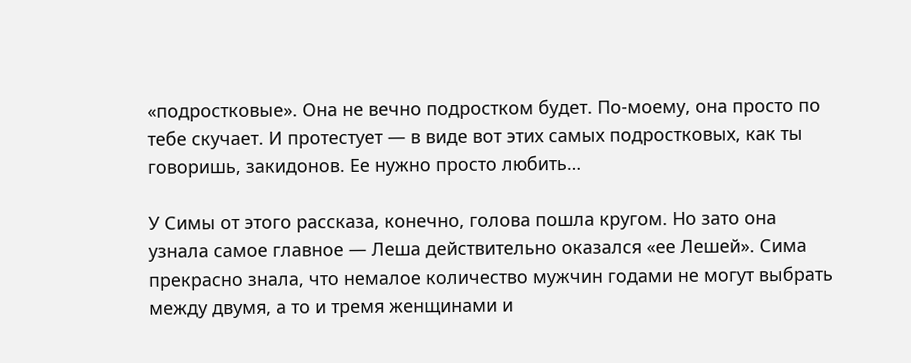«подростковые». Она не вечно подростком будет. По-моему, она просто по тебе скучает. И протестует — в виде вот этих самых подростковых, как ты говоришь, закидонов. Ее нужно просто любить…

У Симы от этого рассказа, конечно, голова пошла кругом. Но зато она узнала самое главное — Леша действительно оказался «ее Лешей». Сима прекрасно знала, что немалое количество мужчин годами не могут выбрать между двумя, а то и тремя женщинами и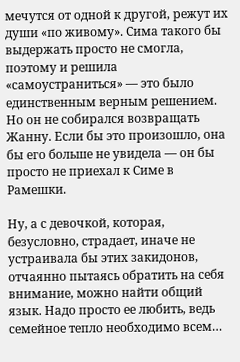мечутся от одной к другой, режут их души «по живому». Сима такого бы выдержать просто не смогла, поэтому и решила «самоустраниться» — это было единственным верным решением. Но он не собирался возвращать Жанну. Если бы это произошло, она бы его больше не увидела — он бы просто не приехал к Симе в Рамешки.

Ну, а с девочкой, которая, безусловно, страдает, иначе не устраивала бы этих закидонов, отчаянно пытаясь обратить на себя внимание, можно найти общий язык. Надо просто ее любить, ведь семейное тепло необходимо всем…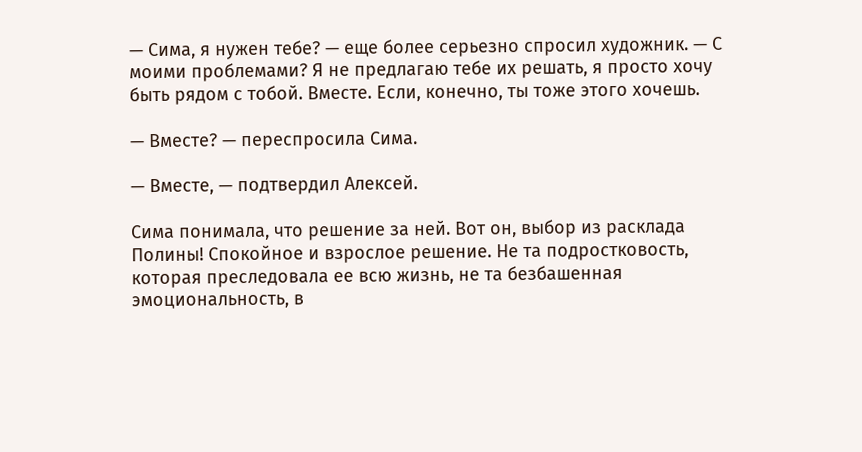— Сима, я нужен тебе? — еще более серьезно спросил художник. — С моими проблемами? Я не предлагаю тебе их решать, я просто хочу быть рядом с тобой. Вместе. Если, конечно, ты тоже этого хочешь.

— Вместе? — переспросила Сима.

— Вместе, — подтвердил Алексей.

Сима понимала, что решение за ней. Вот он, выбор из расклада Полины! Спокойное и взрослое решение. Не та подростковость, которая преследовала ее всю жизнь, не та безбашенная эмоциональность, в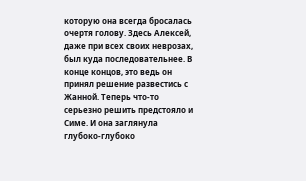которую она всегда бросалась очертя голову. Здесь Алексей, даже при всех своих неврозах, был куда последовательнее. В конце концов, это ведь он принял решение развестись с Жанной. Теперь что-то серьезно решить предстояло и Симе. И она заглянула глубоко-глубоко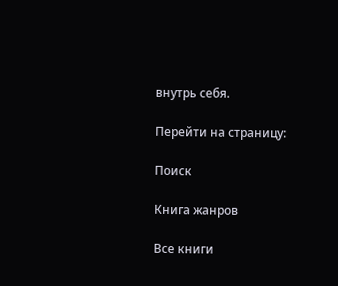внутрь себя.

Перейти на страницу:

Поиск

Книга жанров

Все книги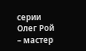серии Олег Рой – мастер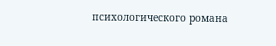психологического романа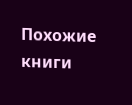Похожие книги